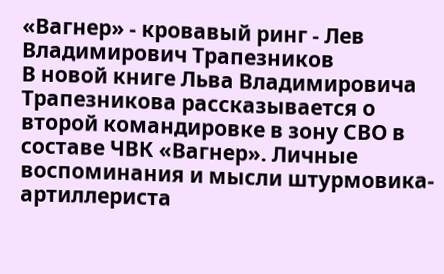«Вагнер» - кровавый ринг - Лев Владимирович Трапезников
В новой книге Льва Владимировича Трапезникова рассказывается о второй командировке в зону СВО в составе ЧВК «Вагнер». Личные воспоминания и мысли штурмовика-артиллериста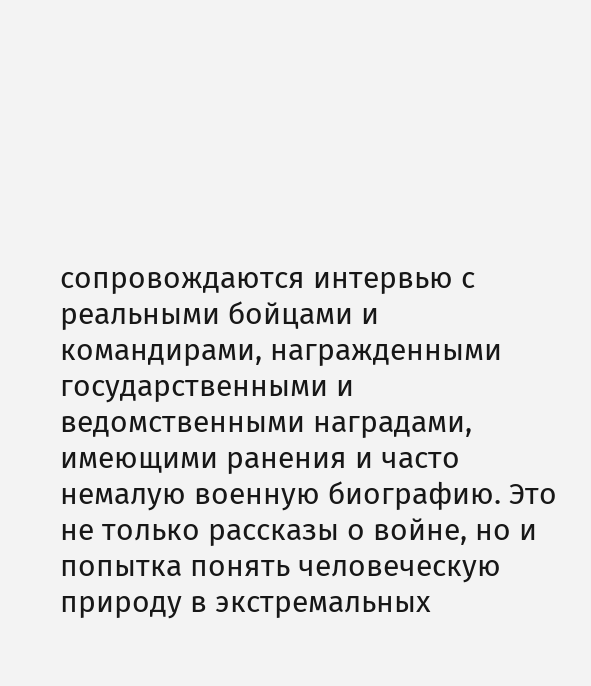сопровождаются интервью с реальными бойцами и командирами, награжденными государственными и ведомственными наградами, имеющими ранения и часто немалую военную биографию. Это не только рассказы о войне, но и попытка понять человеческую природу в экстремальных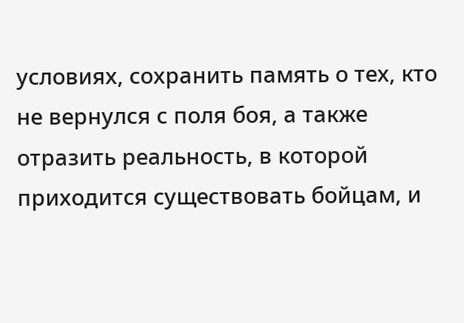условиях, сохранить память о тех, кто не вернулся с поля боя, а также отразить реальность, в которой приходится существовать бойцам, и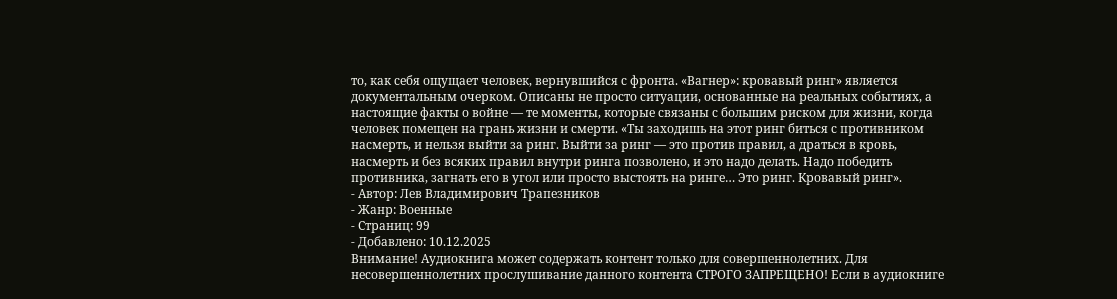то, как себя ощущает человек, вернувшийся с фронта. «Вагнер»: кровавый ринг» является документальным очерком. Описаны не просто ситуации, основанные на реальных событиях, а настоящие факты о войне — те моменты, которые связаны с большим риском для жизни, когда человек помещен на грань жизни и смерти. «Ты заходишь на этот ринг биться с противником насмерть, и нельзя выйти за ринг. Выйти за ринг — это против правил, а драться в кровь, насмерть и без всяких правил внутри ринга позволено, и это надо делать. Надо победить противника, загнать его в угол или просто выстоять на ринге… Это ринг. Кровавый ринг».
- Автор: Лев Владимирович Трапезников
- Жанр: Военные
- Страниц: 99
- Добавлено: 10.12.2025
Внимание! Аудиокнига может содержать контент только для совершеннолетних. Для несовершеннолетних прослушивание данного контента СТРОГО ЗАПРЕЩЕНО! Если в аудиокниге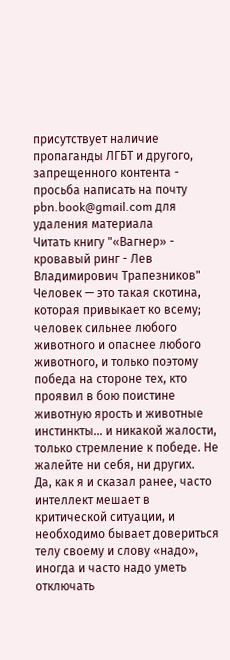присутствует наличие пропаганды ЛГБТ и другого, запрещенного контента - просьба написать на почту pbn.book@gmail.com для удаления материала
Читать книгу "«Вагнер» - кровавый ринг - Лев Владимирович Трапезников"
Человек — это такая скотина, которая привыкает ко всему; человек сильнее любого животного и опаснее любого животного, и только поэтому победа на стороне тех, кто проявил в бою поистине животную ярость и животные инстинкты… и никакой жалости, только стремление к победе. Не жалейте ни себя, ни других.
Да, как я и сказал ранее, часто интеллект мешает в критической ситуации, и необходимо бывает довериться телу своему и слову «надо», иногда и часто надо уметь отключать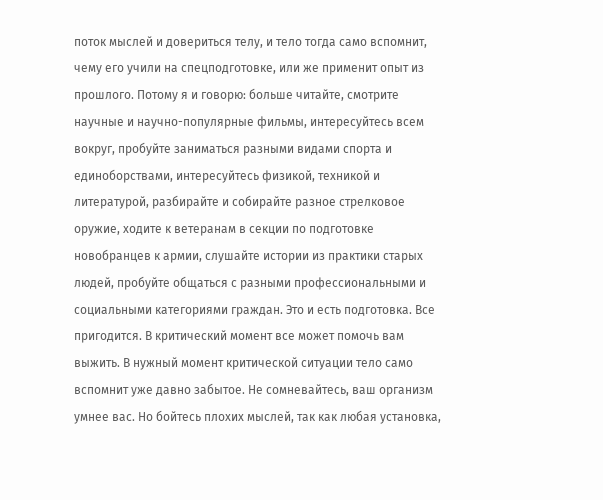поток мыслей и довериться телу, и тело тогда само вспомнит, чему его учили на спецподготовке, или же применит опыт из прошлого. Потому я и говорю: больше читайте, смотрите научные и научно-популярные фильмы, интересуйтесь всем вокруг, пробуйте заниматься разными видами спорта и единоборствами, интересуйтесь физикой, техникой и литературой, разбирайте и собирайте разное стрелковое оружие, ходите к ветеранам в секции по подготовке новобранцев к армии, слушайте истории из практики старых людей, пробуйте общаться с разными профессиональными и социальными категориями граждан. Это и есть подготовка. Все пригодится. В критический момент все может помочь вам выжить. В нужный момент критической ситуации тело само вспомнит уже давно забытое. Не сомневайтесь, ваш организм умнее вас. Но бойтесь плохих мыслей, так как любая установка,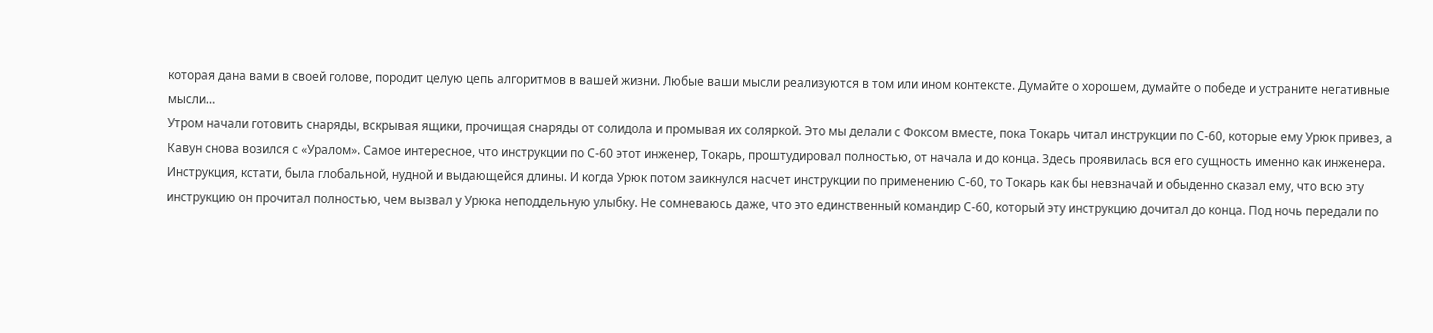которая дана вами в своей голове, породит целую цепь алгоритмов в вашей жизни. Любые ваши мысли реализуются в том или ином контексте. Думайте о хорошем, думайте о победе и устраните негативные мысли…
Утром начали готовить снаряды, вскрывая ящики, прочищая снаряды от солидола и промывая их соляркой. Это мы делали с Фоксом вместе, пока Токарь читал инструкции по С-60, которые ему Урюк привез, а Кавун снова возился с «Уралом». Самое интересное, что инструкции по С-60 этот инженер, Токарь, проштудировал полностью, от начала и до конца. Здесь проявилась вся его сущность именно как инженера. Инструкция, кстати, была глобальной, нудной и выдающейся длины. И когда Урюк потом заикнулся насчет инструкции по применению С-60, то Токарь как бы невзначай и обыденно сказал ему, что всю эту инструкцию он прочитал полностью, чем вызвал у Урюка неподдельную улыбку. Не сомневаюсь даже, что это единственный командир С-60, который эту инструкцию дочитал до конца. Под ночь передали по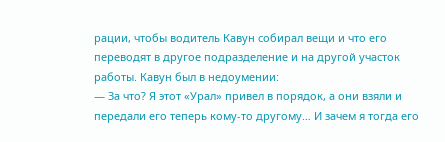рации, чтобы водитель Кавун собирал вещи и что его переводят в другое подразделение и на другой участок работы. Кавун был в недоумении:
— За что? Я этот «Урал» привел в порядок, а они взяли и передали его теперь кому-то другому… И зачем я тогда его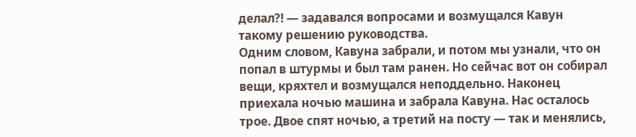делал?! — задавался вопросами и возмущался Кавун такому решению руководства.
Одним словом, Кавуна забрали, и потом мы узнали, что он попал в штурмы и был там ранен. Но сейчас вот он собирал вещи, кряхтел и возмущался неподдельно. Наконец приехала ночью машина и забрала Кавуна. Нас осталось трое. Двое спят ночью, а третий на посту — так и менялись,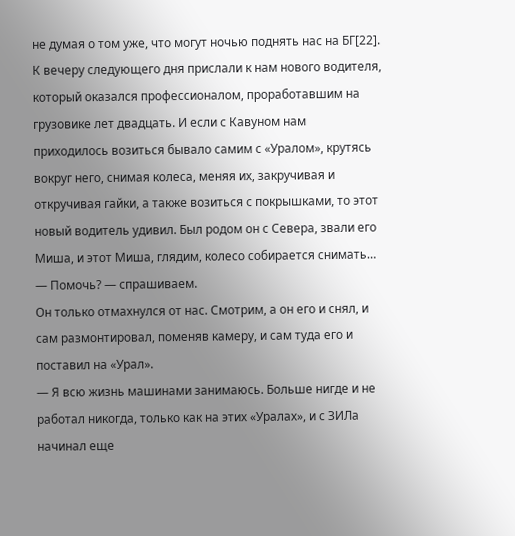не думая о том уже, что могут ночью поднять нас на БГ[22]. К вечеру следующего дня прислали к нам нового водителя, который оказался профессионалом, проработавшим на грузовике лет двадцать. И если с Кавуном нам приходилось возиться бывало самим с «Уралом», крутясь вокруг него, снимая колеса, меняя их, закручивая и откручивая гайки, а также возиться с покрышками, то этот новый водитель удивил. Был родом он с Севера, звали его Миша, и этот Миша, глядим, колесо собирается снимать…
— Помочь? — спрашиваем.
Он только отмахнулся от нас. Смотрим, а он его и снял, и сам размонтировал, поменяв камеру, и сам туда его и поставил на «Урал».
— Я всю жизнь машинами занимаюсь. Больше нигде и не работал никогда, только как на этих «Уралах», и с ЗИЛа начинал еще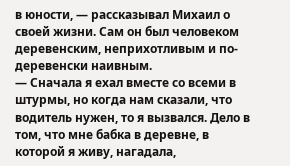в юности, — рассказывал Михаил о своей жизни. Сам он был человеком деревенским, неприхотливым и по-деревенски наивным.
— Сначала я ехал вместе со всеми в штурмы, но когда нам сказали, что водитель нужен, то я вызвался. Дело в том, что мне бабка в деревне, в которой я живу, нагадала,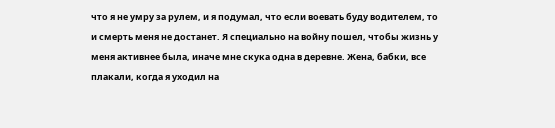что я не умру за рулем, и я подумал, что если воевать буду водителем, то и смерть меня не достанет. Я специально на войну пошел, чтобы жизнь у меня активнее была, иначе мне скука одна в деревне. Жена, бабки, все плакали, когда я уходил на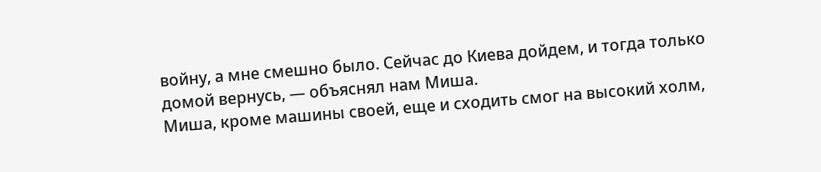войну, а мне смешно было. Сейчас до Киева дойдем, и тогда только домой вернусь, — объяснял нам Миша.
Миша, кроме машины своей, еще и сходить смог на высокий холм,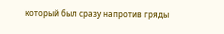который был сразу напротив гряды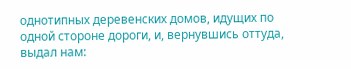однотипных деревенских домов, идущих по одной стороне дороги, и, вернувшись оттуда, выдал нам: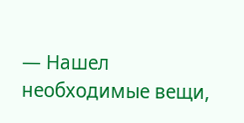— Нашел необходимые вещи,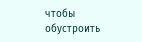чтобы обустроить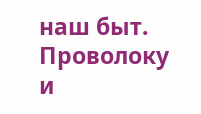наш быт. Проволоку и